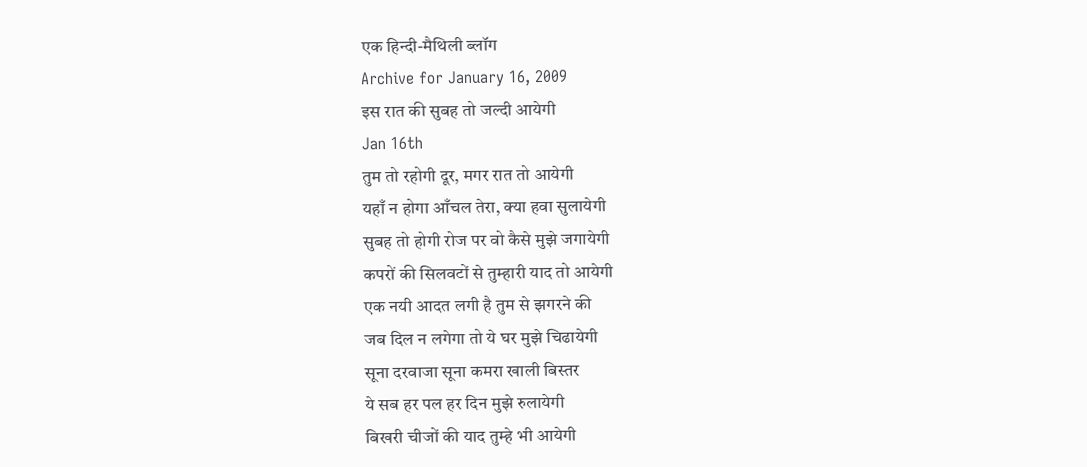एक हिन्दी-मैथिली ब्लॉग
Archive for January 16, 2009
इस रात की सुबह तो जल्दी आयेगी
Jan 16th
तुम तो रहोगी दूर, मगर रात तो आयेगी
यहाँ न होगा आँचल तेरा, क्या हवा सुलायेगी
सुबह तो होगी रोज पर वो कैसे मुझे जगायेगी
कपरों की सिलवटों से तुम्हारी याद तो आयेगी
एक नयी आदत लगी है तुम से झगरने की
जब दिल न लगेगा तो ये घर मुझे चिढायेगी
सूना दरवाजा सूना कमरा खाली बिस्तर
ये सब हर पल हर दिन मुझे रुलायेगी
बिखरी चीजों की याद तुम्हे भी आयेगी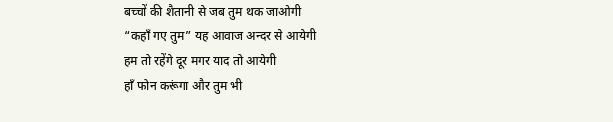बच्चों की शैतानी से जब तुम थक जाओगी
“कहाँ गए तुम” यह आवाज अन्दर से आयेगी
हम तो रहेंगे दूर मगर याद तो आयेगी
हाँ फोन करूंगा और तुम भी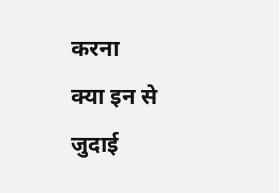करना
क्या इन से जुदाई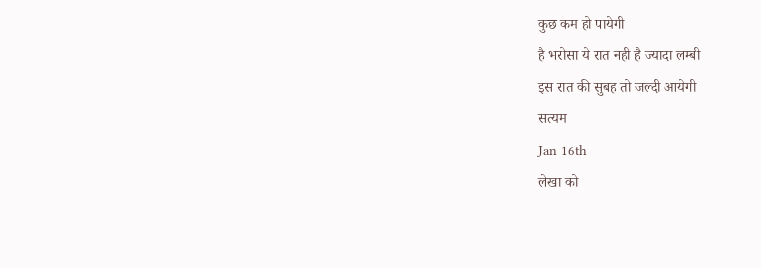कुछ कम हो पायेगी
है भरोसा ये रात नही है ज्यादा लम्बी
इस रात की सुबह तो जल्दी आयेगी
सत्यम
Jan 16th
लेखा को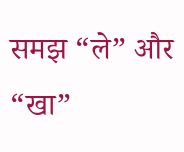समझ “ले” और “खा”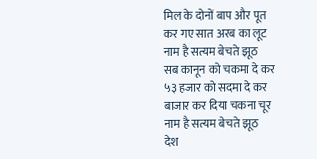मिल के दोनों बाप और पूत
कर गए सात अरब का लूट
नाम है सत्यम बेचते झूठ
सब कानून को चकमा दे कर
५३ हजार को सदमा दे कर
बाजार कर दिया चकना चूर
नाम है सत्यम बेचते झूठ
देश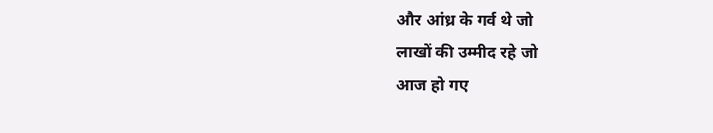और आंध्र के गर्व थे जो
लाखों की उम्मीद रहे जो
आज हो गए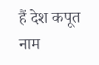हैं देश कपूत
नाम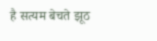है सत्यम बेचते झूठ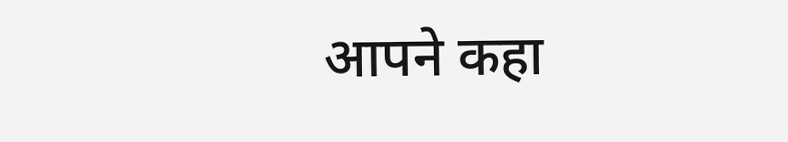आपने कहा